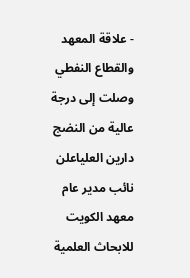- علاقة المعهد والقطاع النفطي وصلت إلى درجة عالية من النضج
دارين العلياعلن نائب مدير عام معهد الكويت للابحاث العلمية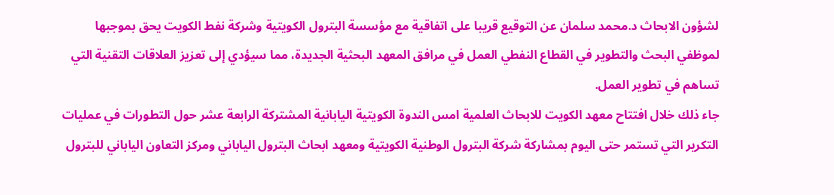لشؤون الابحاث د.محمد سلمان عن التوقيع قريبا على اتفاقية مع مؤسسة البترول الكويتية وشركة نفط الكويت يحق بموجبها لموظفي البحث والتطوير في القطاع النفطي العمل في مرافق المعهد البحثية الجديدة، مما سيؤدي إلى تعزيز العلاقات التقنية التي تساهم في تطوير العمل.
جاء ذلك خلال افتتاح معهد الكويت للابحاث العلمية امس الندوة الكويتية اليابانية المشتركة الرابعة عشر حول التطورات في عمليات التكرير التي تستمر حتى اليوم بمشاركة شركة البترول الوطنية الكويتية ومعهد ابحاث البترول الياباني ومركز التعاون الياباني للبترول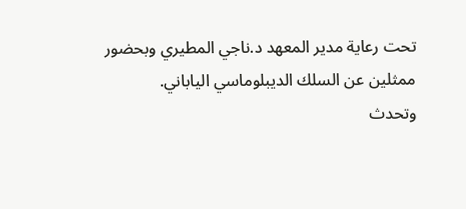تحت رعاية مدير المعهد د.ناجي المطيري وبحضور ممثلين عن السلك الديبلوماسي الياباني.
وتحدث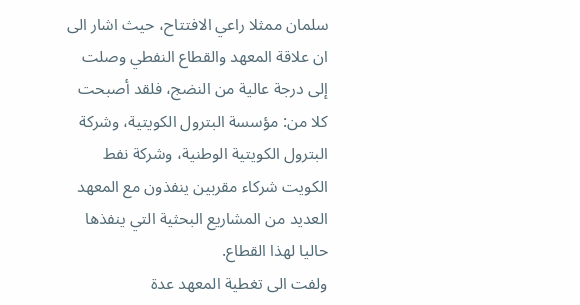سلمان ممثلا راعي الافتتاح، حيث اشار الى ان علاقة المعهد والقطاع النفطي وصلت إلى درجة عالية من النضج، فلقد أصبحت كلا من: مؤسسة البترول الكويتية، وشركة البترول الكويتية الوطنية، وشركة نفط الكويت شركاء مقربين ينفذون مع المعهد العديد من المشاريع البحثية التي ينفذها حاليا لهذا القطاع.
ولفت الى تغطية المعهد عدة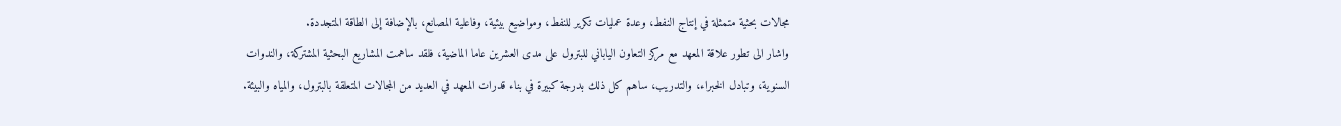مجالات بحثية متمثلة في إنتاج النفط، وعدة عمليات تكرير للنفط، ومواضيع بيئية، وفاعلية المصانع، بالإضافة إلى الطاقة المتجددة.
واشار الى تطور علاقة المعهد مع مركز التعاون الياباني للبترول على مدى العشرين عاما الماضية، فلقد ساهمت المشاريع البحثية المشتركة، والندوات السنوية، وتبادل الخبراء، والتدريب، ساهم كل ذلك بدرجة كبيرة في بناء قدرات المعهد في العديد من المجالات المتعلقة بالبترول، والمياه والبيئة.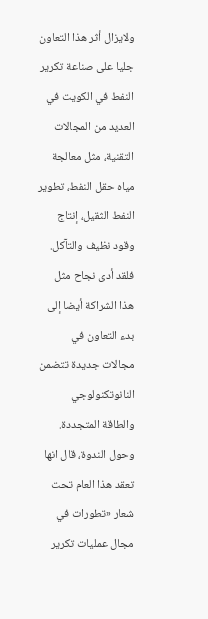ولايزال أثر هذا التعاون جليا على صناعة تكرير النفط في الكويت في العديد من المجالات التقنية، مثل معالجة مياه حقل النفط، تطوير النفط الثقيل، إنتاج وقود نظيف والتآكل. فلقد أدى نجاح مثل هذا الشراكة أيضا إلى بدء التعاون في مجالات جديدة تتضمن النانوتكنولوجي والطاقة المتجددة.
وحول الندوة، قال انها تعقد هذا العام تحت شعار «تطورات في مجال عمليات تكرير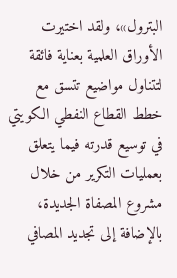البترول»، ولقد اختيرت الأوراق العلمية بعناية فائقة لتتناول مواضيع تتسق مع خطط القطاع النفطي الكويتي في توسيع قدرته فيما يتعلق بعمليات التكرير من خلال مشروع المصفاة الجديدة، بالإضافة إلى تجديد المصافي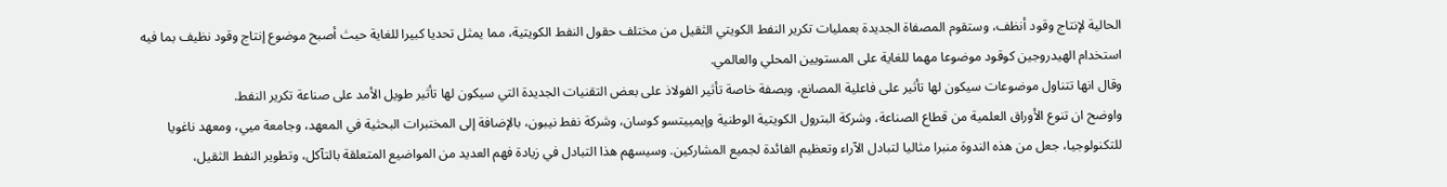الحالية لإنتاج وقود أنظف، وستقوم المصفاة الجديدة بعمليات تكرير النفط الكويتي الثقيل من مختلف حقول النفط الكويتية، مما يمثل تحديا كبيرا للغاية حيث أصبح موضوع إنتاج وقود نظيف بما فيه استخدام الهيدروجين كوقود موضوعا مهما للغاية على المستويين المحلي والعالمي.
وقال انها تتناول موضوعات سيكون لها تأثير على فاعلية المصانع، وبصفة خاصة تأثير الفولاذ على بعض التقنيات الجديدة التي سيكون لها تأثير طويل الأمد على صناعة تكرير النفط.
واوضح ان تنوع الأوراق العلمية من قطاع الصناعة، وشركة البترول الكويتية الوطنية وإيمييتسو كوسان، وشركة نفط نيبون، بالإضافة إلى المختبرات البحثية في المعهد، وجامعة ميي، ومعهد ناغويا للتكنولوجيا، جعل من هذه الندوة منبرا مثاليا لتبادل الآراء وتعظيم الفائدة لجميع المشاركين. وسيسهم هذا التبادل في زيادة فهم العديد من المواضيع المتعلقة بالتآكل، وتطوير النفط الثقيل،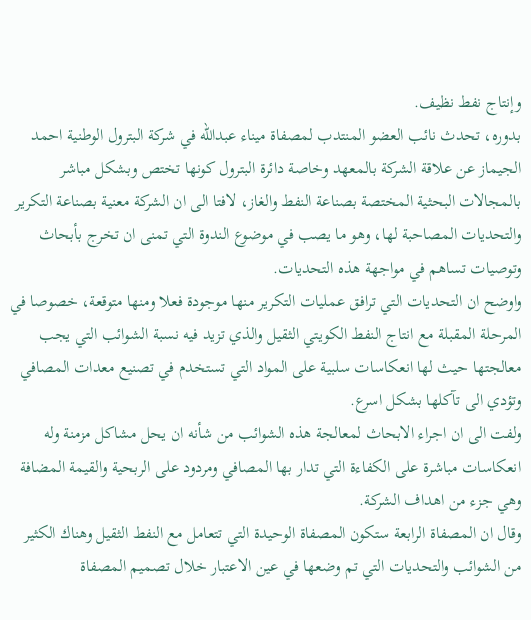وإنتاج نفط نظيف.
بدوره، تحدث نائب العضو المنتدب لمصفاة ميناء عبدالله في شركة البترول الوطنية احمد الجيماز عن علاقة الشركة بالمعهد وخاصة دائرة البترول كونها تختص وبشكل مباشر بالمجالات البحثية المختصة بصناعة النفط والغاز، لافتا الى ان الشركة معنية بصناعة التكرير والتحديات المصاحبة لها، وهو ما يصب في موضوع الندوة التي تمنى ان تخرج بأبحاث وتوصيات تساهم في مواجهة هذه التحديات.
واوضح ان التحديات التي ترافق عمليات التكرير منها موجودة فعلا ومنها متوقعة، خصوصا في المرحلة المقبلة مع انتاج النفط الكويتي الثقيل والذي تزيد فيه نسبة الشوائب التي يجب معالجتها حيث لها انعكاسات سلبية على المواد التي تستخدم في تصنيع معدات المصافي وتؤدي الى تآكلها بشكل اسرع.
ولفت الى ان اجراء الابحاث لمعالجة هذه الشوائب من شأنه ان يحل مشاكل مزمنة وله انعكاسات مباشرة على الكفاءة التي تدار بها المصافي ومردود على الربحية والقيمة المضافة وهي جزء من اهداف الشركة.
وقال ان المصفاة الرابعة ستكون المصفاة الوحيدة التي تتعامل مع النفط الثقيل وهناك الكثير من الشوائب والتحديات التي تم وضعها في عين الاعتبار خلال تصميم المصفاة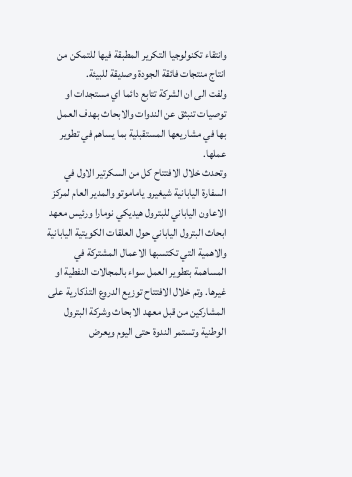وانتقاء تكنولوجيا التكرير المطبقة فيها للتمكن من انتاج منتجات فائقة الجودة وصديقة للبيئة.
ولفت الى ان الشركة تتابع دائما اي مستجدات او توصيات تنبثق عن الندوات والابحاث بهدف العمل بها في مشاريعها المستقبلية بما يساهم في تطوير عملها.
وتحدث خلال الافتتاح كل من السكرتير الاول في السفارة اليابانية شيغيرو ياماموتو والمدير العام لمركز الاعاون الياباني للبترول هيديكي نومارا ورئيس معهد ابحاث البترول الياباني حول العلقات الكويتية اليابانية والاهمية التي تكتسبها الاعمال المشتركة في المساهمة بتطوير العمل سواء بالمجالات النفطية او غيرها. وتم خلال الافتتاح توزيع الدروع التذكارية على المشاركين من قبل معهد الابحاث وشركة البترول الوطنية وتستمر الندوة حتى اليوم ويعرض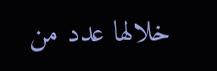خلالها عدد من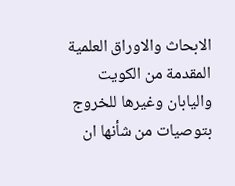الابحاث والاوراق العلمية المقدمة من الكويت واليابان وغيرها للخروج بتوصيات من شأنها ان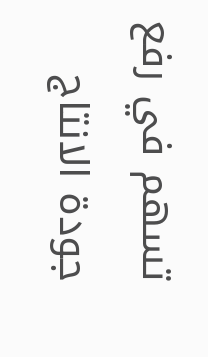تسهم في رفع جودة الانتاج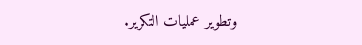وتطوير عمليات التكرير.